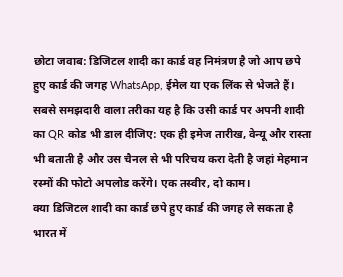छोटा जवाब: डिजिटल शादी का कार्ड वह निमंत्रण है जो आप छपे हुए कार्ड की जगह WhatsApp, ईमेल या एक लिंक से भेजते हैं। सबसे समझदारी वाला तरीका यह है कि उसी कार्ड पर अपनी शादी का QR कोड भी डाल दीजिए: एक ही इमेज तारीख, वेन्यू और रास्ता भी बताती है और उस चैनल से भी परिचय करा देती है जहां मेहमान रस्मों की फोटो अपलोड करेंगे। एक तस्वीर, दो काम।
क्या डिजिटल शादी का कार्ड छपे हुए कार्ड की जगह ले सकता है
भारत में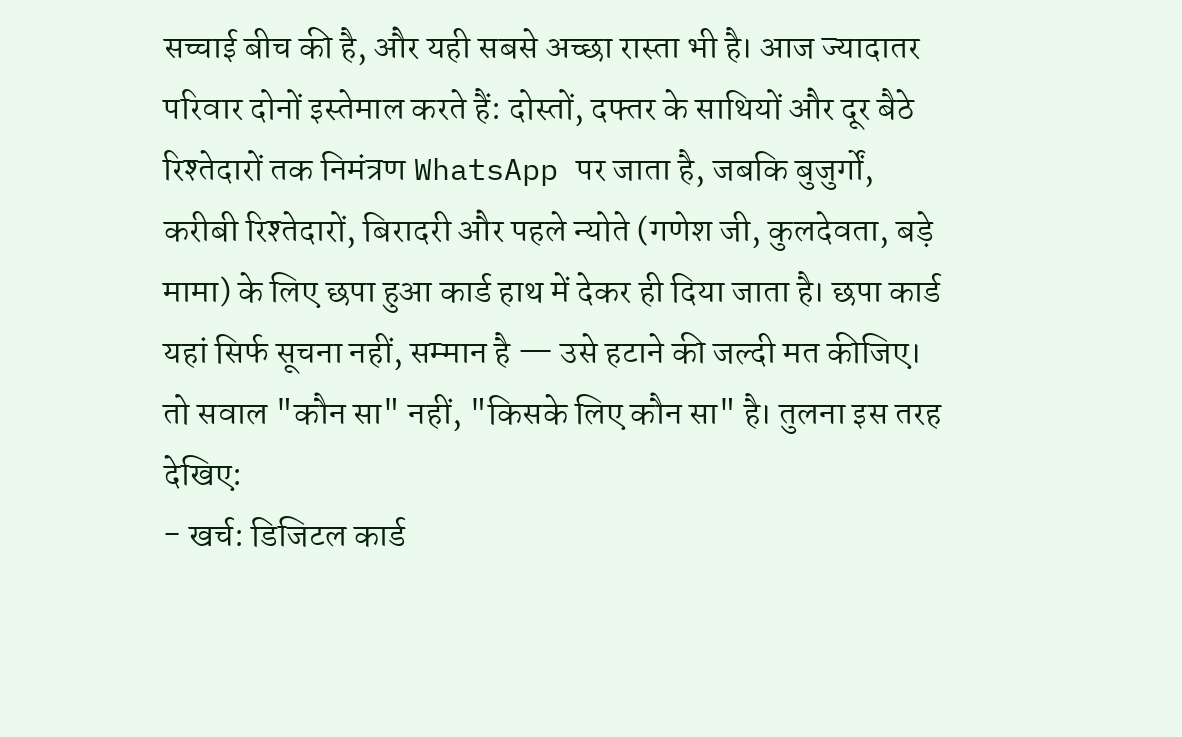सच्चाई बीच की है, और यही सबसे अच्छा रास्ता भी है। आज ज्यादातर परिवार दोनों इस्तेमाल करते हैं: दोस्तों, दफ्तर के साथियों और दूर बैठे रिश्तेदारों तक निमंत्रण WhatsApp पर जाता है, जबकि बुजुर्गों, करीबी रिश्तेदारों, बिरादरी और पहले न्योते (गणेश जी, कुलदेवता, बड़े मामा) के लिए छपा हुआ कार्ड हाथ में देकर ही दिया जाता है। छपा कार्ड यहां सिर्फ सूचना नहीं, सम्मान है — उसे हटाने की जल्दी मत कीजिए।
तो सवाल "कौन सा" नहीं, "किसके लिए कौन सा" है। तुलना इस तरह देखिए:
- खर्च: डिजिटल कार्ड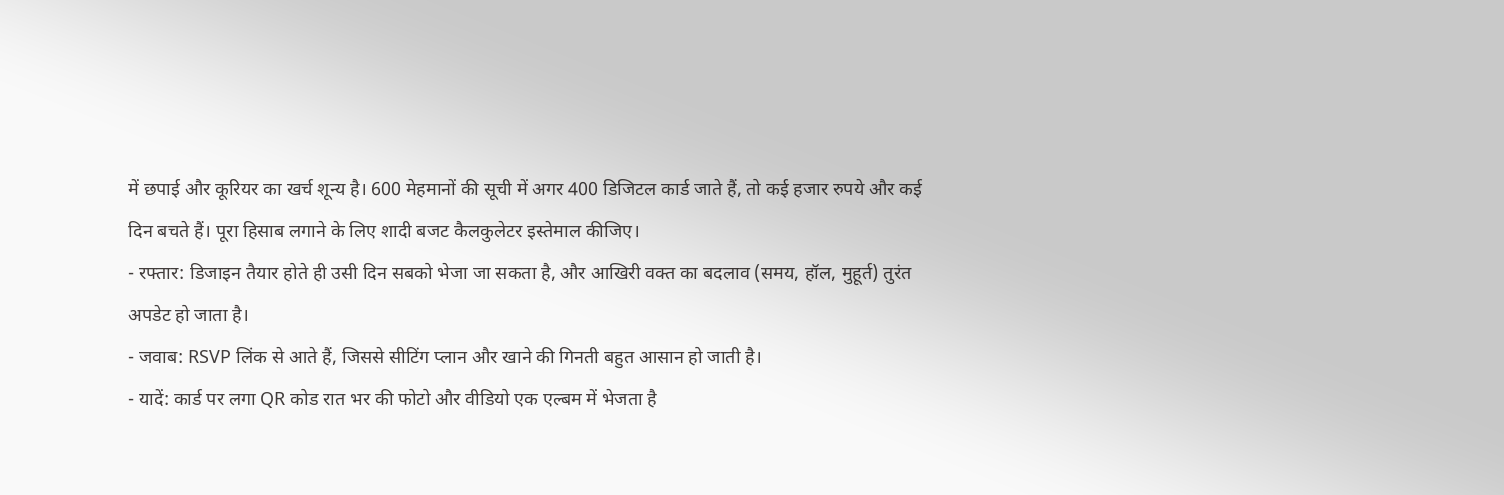में छपाई और कूरियर का खर्च शून्य है। 600 मेहमानों की सूची में अगर 400 डिजिटल कार्ड जाते हैं, तो कई हजार रुपये और कई दिन बचते हैं। पूरा हिसाब लगाने के लिए शादी बजट कैलकुलेटर इस्तेमाल कीजिए।
- रफ्तार: डिजाइन तैयार होते ही उसी दिन सबको भेजा जा सकता है, और आखिरी वक्त का बदलाव (समय, हॉल, मुहूर्त) तुरंत अपडेट हो जाता है।
- जवाब: RSVP लिंक से आते हैं, जिससे सीटिंग प्लान और खाने की गिनती बहुत आसान हो जाती है।
- यादें: कार्ड पर लगा QR कोड रात भर की फोटो और वीडियो एक एल्बम में भेजता है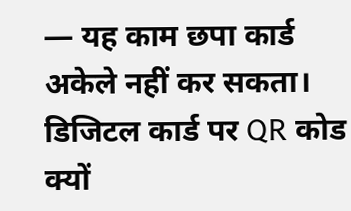— यह काम छपा कार्ड अकेले नहीं कर सकता।
डिजिटल कार्ड पर QR कोड क्यों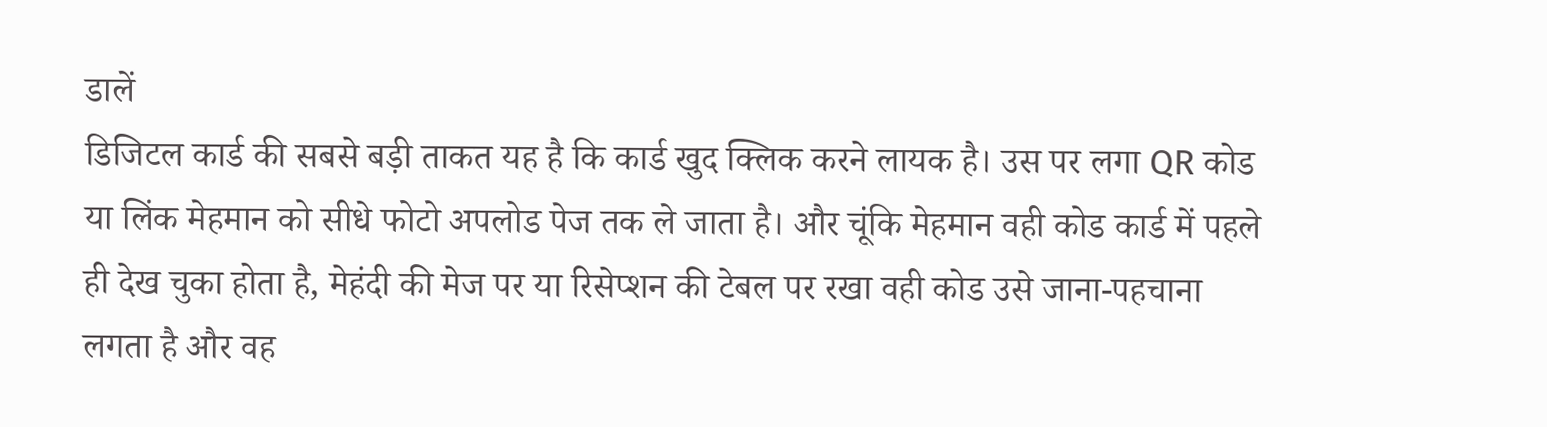डालें
डिजिटल कार्ड की सबसे बड़ी ताकत यह है कि कार्ड खुद क्लिक करने लायक है। उस पर लगा QR कोड या लिंक मेहमान को सीधे फोटो अपलोड पेज तक ले जाता है। और चूंकि मेहमान वही कोड कार्ड में पहले ही देख चुका होता है, मेहंदी की मेज पर या रिसेप्शन की टेबल पर रखा वही कोड उसे जाना-पहचाना लगता है और वह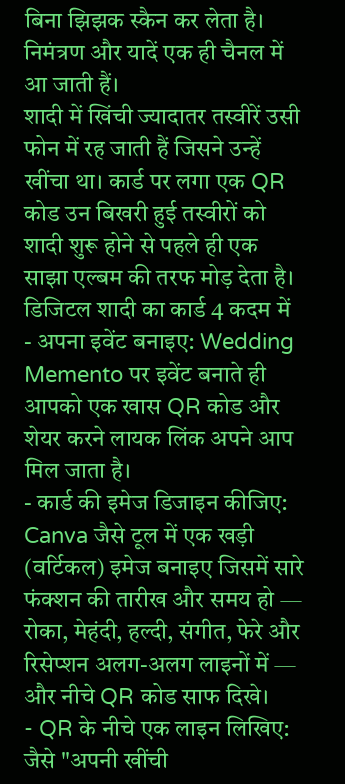बिना झिझक स्कैन कर लेता है। निमंत्रण और यादें एक ही चैनल में आ जाती हैं।
शादी में खिंची ज्यादातर तस्वीरें उसी फोन में रह जाती हैं जिसने उन्हें खींचा था। कार्ड पर लगा एक QR कोड उन बिखरी हुई तस्वीरों को शादी शुरू होने से पहले ही एक साझा एल्बम की तरफ मोड़ देता है।
डिजिटल शादी का कार्ड 4 कदम में
- अपना इवेंट बनाइए: Wedding Memento पर इवेंट बनाते ही आपको एक खास QR कोड और शेयर करने लायक लिंक अपने आप मिल जाता है।
- कार्ड की इमेज डिजाइन कीजिए: Canva जैसे टूल में एक खड़ी (वर्टिकल) इमेज बनाइए जिसमें सारे फंक्शन की तारीख और समय हो — रोका, मेहंदी, हल्दी, संगीत, फेरे और रिसेप्शन अलग-अलग लाइनों में — और नीचे QR कोड साफ दिखे।
- QR के नीचे एक लाइन लिखिए: जैसे "अपनी खींची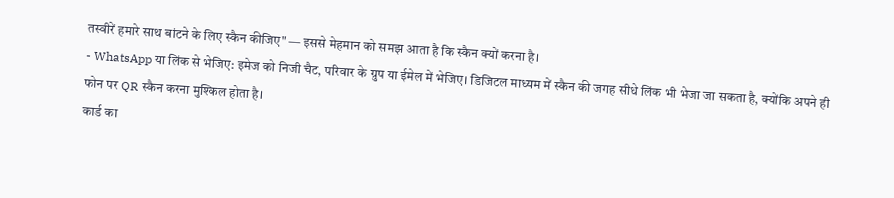तस्वीरें हमारे साथ बांटने के लिए स्कैन कीजिए" — इससे मेहमान को समझ आता है कि स्कैन क्यों करना है।
- WhatsApp या लिंक से भेजिए: इमेज को निजी चैट, परिवार के ग्रुप या ईमेल में भेजिए। डिजिटल माध्यम में स्कैन की जगह सीधे लिंक भी भेजा जा सकता है, क्योंकि अपने ही फोन पर QR स्कैन करना मुश्किल होता है।
कार्ड का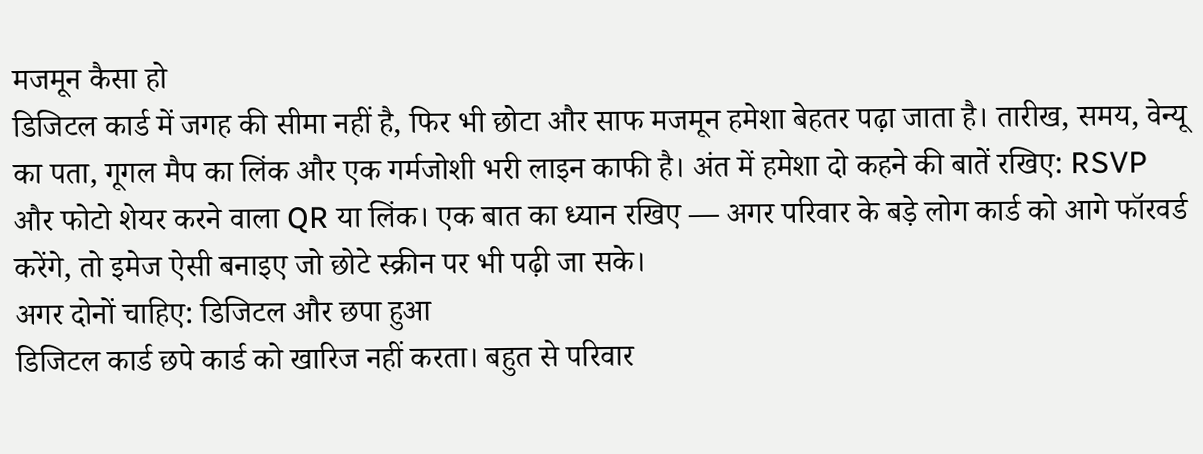मजमून कैसा हो
डिजिटल कार्ड में जगह की सीमा नहीं है, फिर भी छोटा और साफ मजमून हमेशा बेहतर पढ़ा जाता है। तारीख, समय, वेन्यू का पता, गूगल मैप का लिंक और एक गर्मजोशी भरी लाइन काफी है। अंत में हमेशा दो कहने की बातें रखिए: RSVP और फोटो शेयर करने वाला QR या लिंक। एक बात का ध्यान रखिए — अगर परिवार के बड़े लोग कार्ड को आगे फॉरवर्ड करेंगे, तो इमेज ऐसी बनाइए जो छोटे स्क्रीन पर भी पढ़ी जा सके।
अगर दोनों चाहिए: डिजिटल और छपा हुआ
डिजिटल कार्ड छपे कार्ड को खारिज नहीं करता। बहुत से परिवार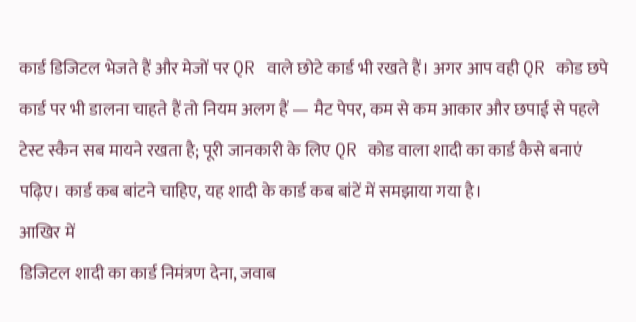कार्ड डिजिटल भेजते हैं और मेजों पर QR वाले छोटे कार्ड भी रखते हैं। अगर आप वही QR कोड छपे कार्ड पर भी डालना चाहते हैं तो नियम अलग हैं — मैट पेपर, कम से कम आकार और छपाई से पहले टेस्ट स्कैन सब मायने रखता है; पूरी जानकारी के लिए QR कोड वाला शादी का कार्ड कैसे बनाएं पढ़िए। कार्ड कब बांटने चाहिए, यह शादी के कार्ड कब बांटें में समझाया गया है।
आखिर में
डिजिटल शादी का कार्ड निमंत्रण देना, जवाब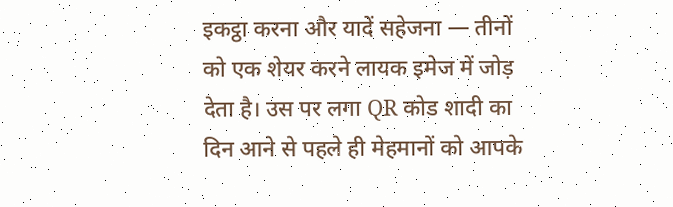इकट्ठा करना और यादें सहेजना — तीनों को एक शेयर करने लायक इमेज में जोड़ देता है। उस पर लगा QR कोड शादी का दिन आने से पहले ही मेहमानों को आपके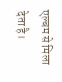एल्बम से मिला देता है।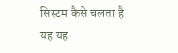सिस्टम कैसे चलता है यह यह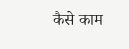कैसे काम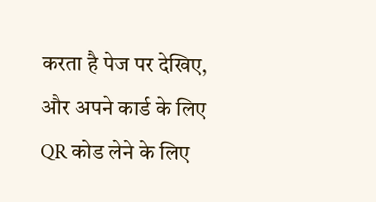करता है पेज पर देखिए, और अपने कार्ड के लिए QR कोड लेने के लिए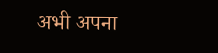अभी अपना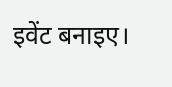इवेंट बनाइए।